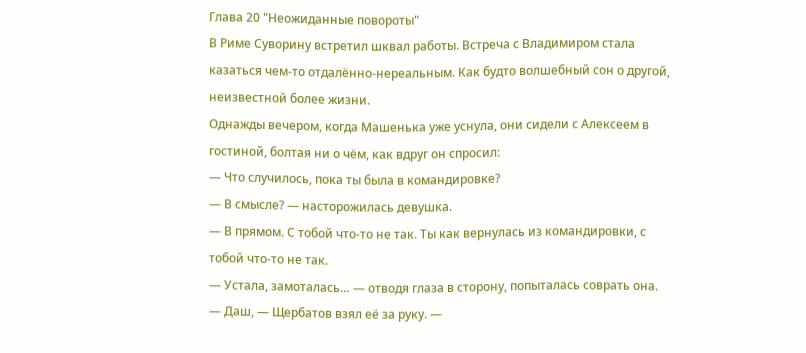Глава 20 "Неожиданные повороты"
В Риме Суворину встретил шквал работы. Встреча с Владимиром стала казаться чем-то отдалённо-нереальным. Как будто волшебный сон о другой, неизвестной более жизни.
Однажды вечером, когда Машенька уже уснула, они сидели с Алексеем в гостиной, болтая ни о чём, как вдруг он спросил:
— Что случилось, пока ты была в командировке?
— В смысле? — насторожилась девушка.
— В прямом. С тобой что-то не так. Ты как вернулась из командировки, с тобой что-то не так.
— Устала, замоталась… — отводя глаза в сторону, попыталась соврать она.
— Даш, — Щербатов взял её за руку. —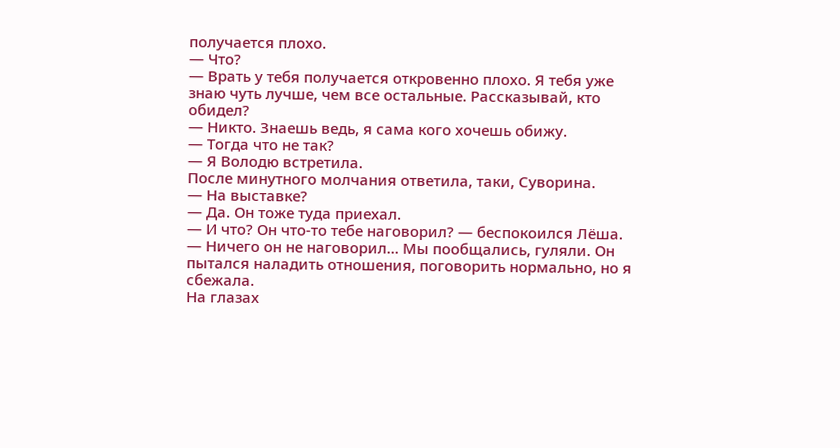получается плохо.
— Что?
— Врать у тебя получается откровенно плохо. Я тебя уже знаю чуть лучше, чем все остальные. Рассказывай, кто обидел?
— Никто. Знаешь ведь, я сама кого хочешь обижу.
— Тогда что не так?
— Я Володю встретила.
После минутного молчания ответила, таки, Суворина.
— На выставке?
— Да. Он тоже туда приехал.
— И что? Он что-то тебе наговорил? — беспокоился Лёша.
— Ничего он не наговорил… Мы пообщались, гуляли. Он пытался наладить отношения, поговорить нормально, но я сбежала.
На глазах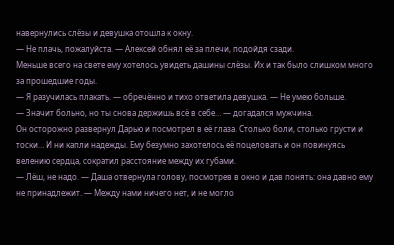навернулись слёзы и девушка отошла к окну.
— Не плачь, пожалуйста. — Алексей обнял её за плечи, подойдя сзади.
Меньше всего на свете ему хотелось увидеть дашины слёзы. Их и так было слишком много за прошедшие годы.
— Я разучилась плакать. — обречённо и тихо ответила девушка. — Не умею больше.
— Значит больно, но ты снова держишь всё в себе… — догадался мужчина.
Он осторожно развернул Дарью и посмотрел в её глаза. Столько боли, столько грусти и тоски… И ни капли надежды. Ему безумно захотелось её поцеловать и он повинуясь велению сердца, сократил расстояние между их губами.
— Лёш, не надо. — Даша отвернула голову, посмотрев в окно и дав понять: она давно ему не принадлежит. — Между нами ничего нет, и не могло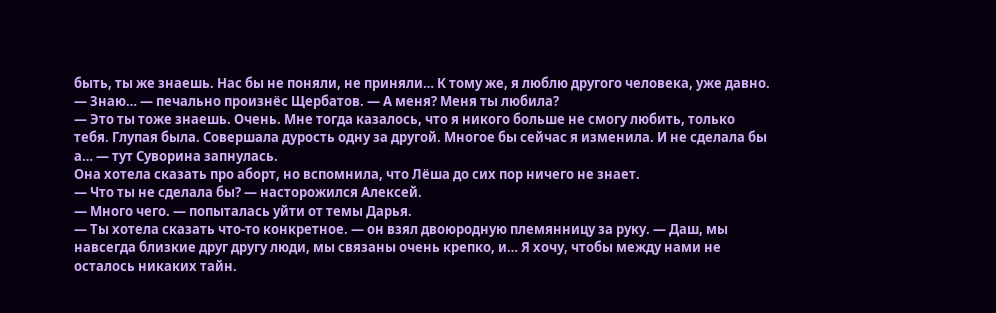быть, ты же знаешь. Нас бы не поняли, не приняли… К тому же, я люблю другого человека, уже давно.
— Знаю… — печально произнёс Щербатов. — А меня? Меня ты любила?
— Это ты тоже знаешь. Очень. Мне тогда казалось, что я никого больше не смогу любить, только тебя. Глупая была. Совершала дурость одну за другой. Многое бы сейчас я изменила. И не сделала бы а… — тут Суворина запнулась.
Она хотела сказать про аборт, но вспомнила, что Лёша до сих пор ничего не знает.
— Что ты не сделала бы? — насторожился Алексей.
— Много чего. — попыталась уйти от темы Дарья.
— Ты хотела сказать что-то конкретное. — он взял двоюродную племянницу за руку. — Даш, мы навсегда близкие друг другу люди, мы связаны очень крепко, и… Я хочу, чтобы между нами не осталось никаких тайн.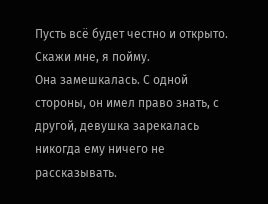Пусть всё будет честно и открыто. Скажи мне, я пойму.
Она замешкалась. С одной стороны, он имел право знать, с другой, девушка зарекалась никогда ему ничего не рассказывать.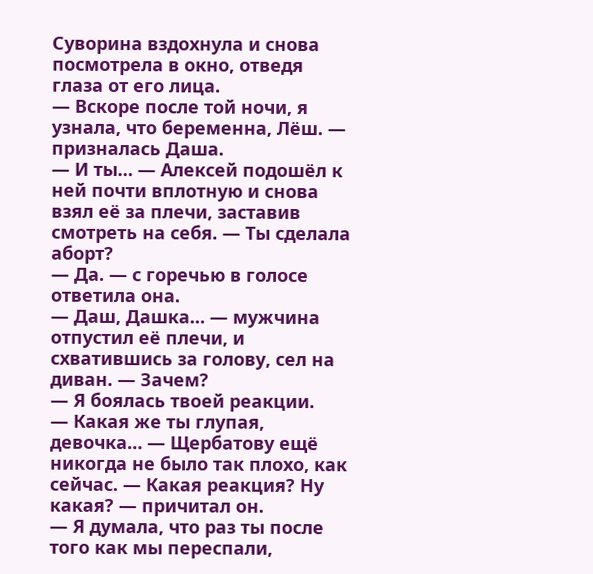Суворина вздохнула и снова посмотрела в окно, отведя глаза от его лица.
— Вскоре после той ночи, я узнала, что беременна, Лёш. — призналась Даша.
— И ты… — Алексей подошёл к ней почти вплотную и снова взял её за плечи, заставив смотреть на себя. — Ты сделала аборт?
— Да. — с горечью в голосе ответила она.
— Даш, Дашка… — мужчина отпустил её плечи, и схватившись за голову, сел на диван. — Зачем?
— Я боялась твоей реакции.
— Какая же ты глупая, девочка… — Щербатову ещё никогда не было так плохо, как сейчас. — Какая реакция? Ну какая? — причитал он.
— Я думала, что раз ты после того как мы переспали,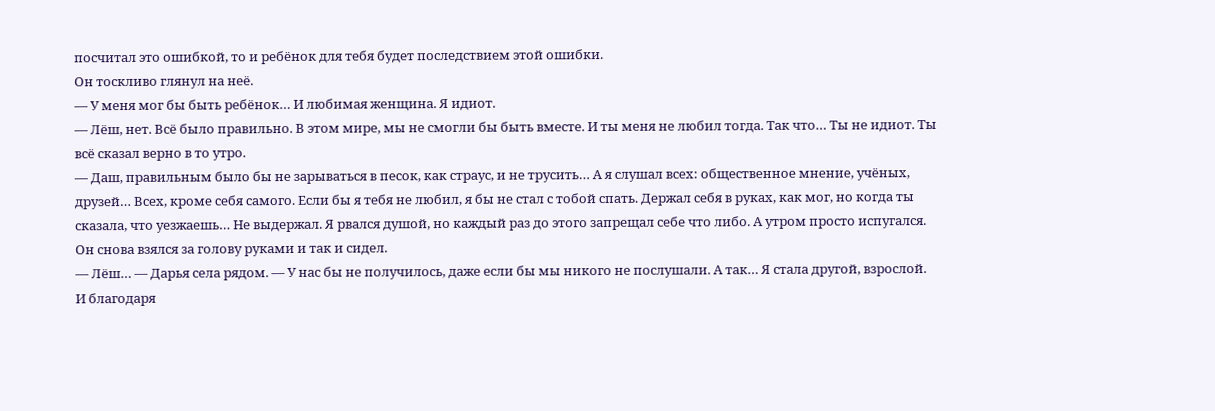посчитал это ошибкой, то и ребёнок для тебя будет последствием этой ошибки.
Он тоскливо глянул на неё.
— У меня мог бы быть ребёнок… И любимая женщина. Я идиот.
— Лёш, нет. Всё было правильно. В этом мире, мы не смогли бы быть вместе. И ты меня не любил тогда. Так что… Ты не идиот. Ты всё сказал верно в то утро.
— Даш, правильным было бы не зарываться в песок, как страус, и не трусить… А я слушал всех: общественное мнение, учёных, друзей… Всех, кроме себя самого. Если бы я тебя не любил, я бы не стал с тобой спать. Держал себя в руках, как мог, но когда ты сказала, что уезжаешь… Не выдержал. Я рвался душой, но каждый раз до этого запрещал себе что либо. А утром просто испугался.
Он снова взялся за голову руками и так и сидел.
— Лёш… — Дарья села рядом. — У нас бы не получилось, даже если бы мы никого не послушали. А так… Я стала другой, взрослой. И благодаря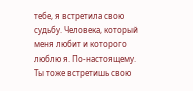тебе, я встретила свою судьбу. Человека, который меня любит и которого люблю я. По-настоящему. Ты тоже встретишь свою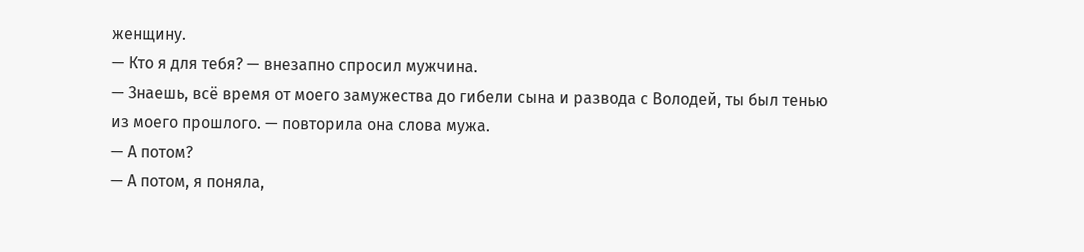женщину.
— Кто я для тебя? — внезапно спросил мужчина.
— Знаешь, всё время от моего замужества до гибели сына и развода с Володей, ты был тенью из моего прошлого. — повторила она слова мужа.
— А потом?
— А потом, я поняла,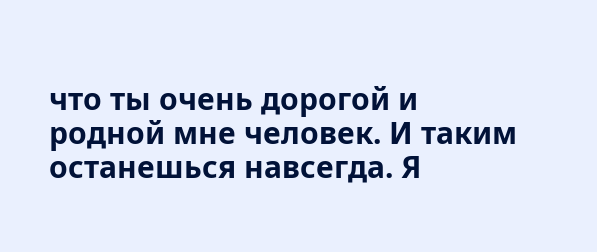что ты очень дорогой и родной мне человек. И таким останешься навсегда. Я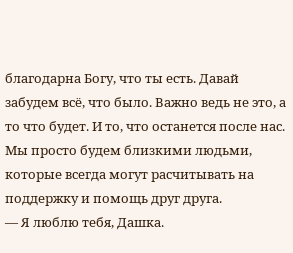благодарна Богу, что ты есть. Давай забудем всё, что было. Важно ведь не это, а то что будет. И то, что останется после нас. Мы просто будем близкими людьми, которые всегда могут расчитывать на поддержку и помощь друг друга.
— Я люблю тебя, Дашка.